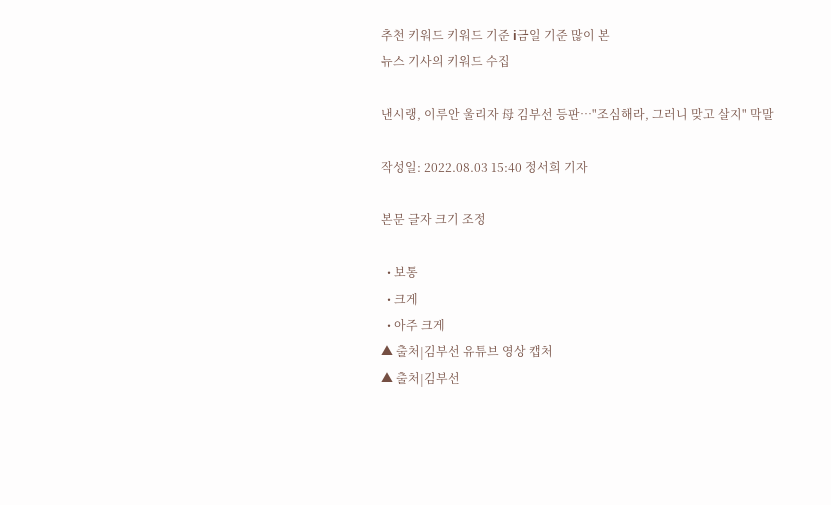추천 키워드 키워드 기준 i금일 기준 많이 본
뉴스 기사의 키워드 수집

낸시랭, 이루안 울리자 母 김부선 등판…"조심해라, 그러니 맞고 살지" 막말

작성일: 2022.08.03 15:40 정서희 기자

본문 글자 크기 조정

  • 보통
  • 크게
  • 아주 크게
▲ 출처|김부선 유튜브 영상 캡처
▲ 출처|김부선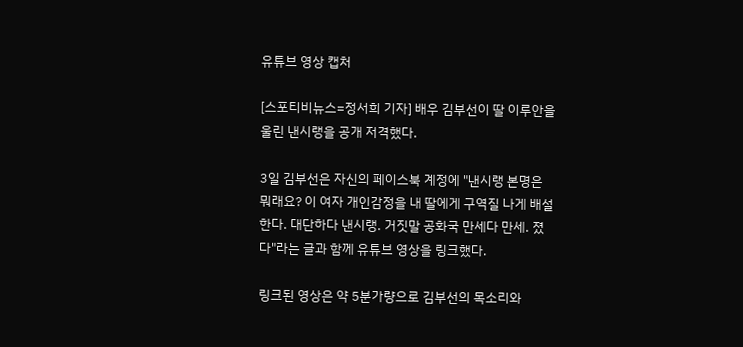유튜브 영상 캡처

[스포티비뉴스=정서희 기자] 배우 김부선이 딸 이루안을 울린 낸시랭을 공개 저격했다.

3일 김부선은 자신의 페이스북 계정에 "낸시랭 본명은 뭐래요? 이 여자 개인감정을 내 딸에게 구역질 나게 배설한다. 대단하다 낸시랭. 거짓말 공화국 만세다 만세. 졌다"라는 글과 함께 유튜브 영상을 링크했다.

링크된 영상은 약 5분가량으로 김부선의 목소리와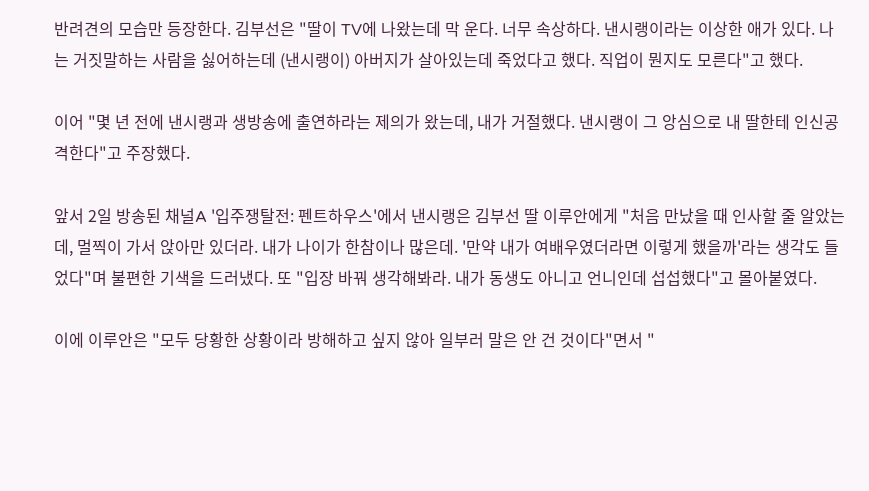반려견의 모습만 등장한다. 김부선은 "딸이 TV에 나왔는데 막 운다. 너무 속상하다. 낸시랭이라는 이상한 애가 있다. 나는 거짓말하는 사람을 싫어하는데 (낸시랭이) 아버지가 살아있는데 죽었다고 했다. 직업이 뭔지도 모른다"고 했다.

이어 "몇 년 전에 낸시랭과 생방송에 출연하라는 제의가 왔는데, 내가 거절했다. 낸시랭이 그 앙심으로 내 딸한테 인신공격한다"고 주장했다.

앞서 2일 방송된 채널A '입주쟁탈전: 펜트하우스'에서 낸시랭은 김부선 딸 이루안에게 "처음 만났을 때 인사할 줄 알았는데, 멀찍이 가서 앉아만 있더라. 내가 나이가 한참이나 많은데. '만약 내가 여배우였더라면 이렇게 했을까'라는 생각도 들었다"며 불편한 기색을 드러냈다. 또 "입장 바꿔 생각해봐라. 내가 동생도 아니고 언니인데 섭섭했다"고 몰아붙였다.

이에 이루안은 "모두 당황한 상황이라 방해하고 싶지 않아 일부러 말은 안 건 것이다"면서 "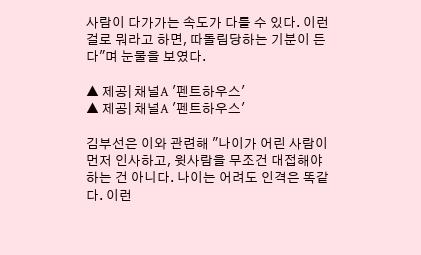사람이 다가가는 속도가 다를 수 있다. 이런 걸로 뭐라고 하면, 따돌림당하는 기분이 든다"며 눈물을 보였다.

▲ 제공| 채널A '펜트하우스'
▲ 제공| 채널A '펜트하우스'

김부선은 이와 관련해 "나이가 어린 사람이 먼저 인사하고, 윗사람을 무조건 대접해야 하는 건 아니다. 나이는 어려도 인격은 똑같다. 이런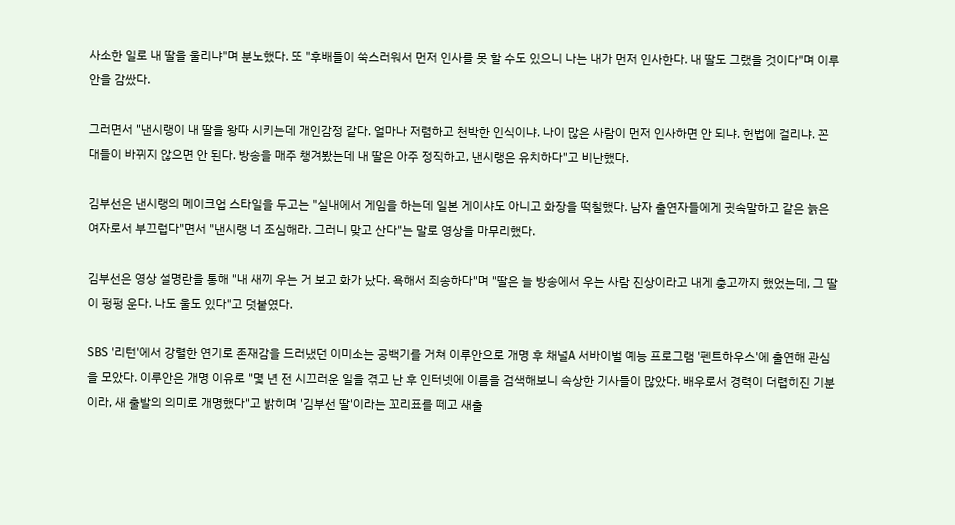사소한 일로 내 딸을 울리냐"며 분노했다. 또 "후배들이 쑥스러워서 먼저 인사를 못 할 수도 있으니 나는 내가 먼저 인사한다. 내 딸도 그랬을 것이다"며 이루안을 감쌌다.

그러면서 "낸시랭이 내 딸을 왕따 시키는데 개인감정 같다. 얼마나 저렴하고 천박한 인식이냐. 나이 많은 사람이 먼저 인사하면 안 되냐. 헌법에 걸리냐. 꼰대들이 바뀌지 않으면 안 된다. 방송을 매주 챙겨봤는데 내 딸은 아주 정직하고, 낸시랭은 유치하다"고 비난했다.

김부선은 낸시랭의 메이크업 스타일을 두고는 "실내에서 게임을 하는데 일본 게이샤도 아니고 화장을 떡칠했다. 남자 출연자들에게 귓속말하고 같은 늙은 여자로서 부끄럽다"면서 "낸시랭 너 조심해라. 그러니 맞고 산다"는 말로 영상을 마무리했다.

김부선은 영상 설명란을 통해 "내 새끼 우는 거 보고 화가 났다. 욕해서 죄송하다"며 "딸은 늘 방송에서 우는 사람 진상이라고 내게 충고까지 했었는데, 그 딸이 펑펑 운다. 나도 울도 있다"고 덧붙였다.

SBS '리턴'에서 강렬한 연기로 존재감을 드러냈던 이미소는 공백기를 거쳐 이루안으로 개명 후 채널A 서바이벌 예능 프로그램 '펜트하우스'에 출연해 관심을 모았다. 이루안은 개명 이유로 "몇 년 전 시끄러운 일을 겪고 난 후 인터넷에 이름을 검색해보니 속상한 기사들이 많았다. 배우로서 경력이 더렵히진 기분이라, 새 출발의 의미로 개명했다"고 밝히며 '김부선 딸'이라는 꼬리표를 떼고 새출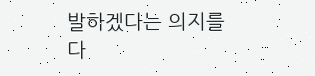발하겠다는 의지를 다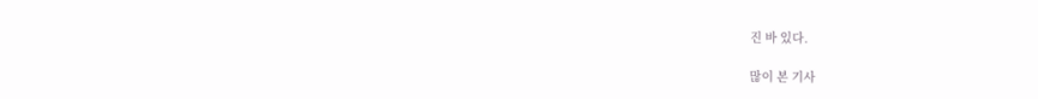진 바 있다.

많이 본 기사